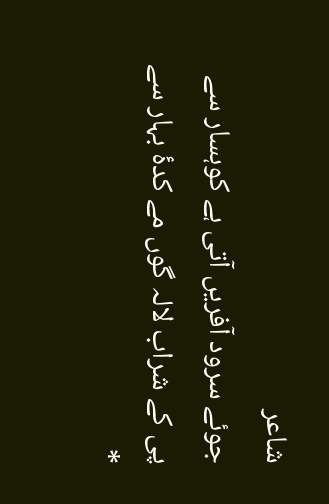شاعر
جوئے سرود آفریں آتی ہے کوہسار سے
پی کے شراب لالہ گوں مے کدۂ بہار سے
*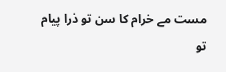مست مے خرام کا سن تو ذرا پیام تو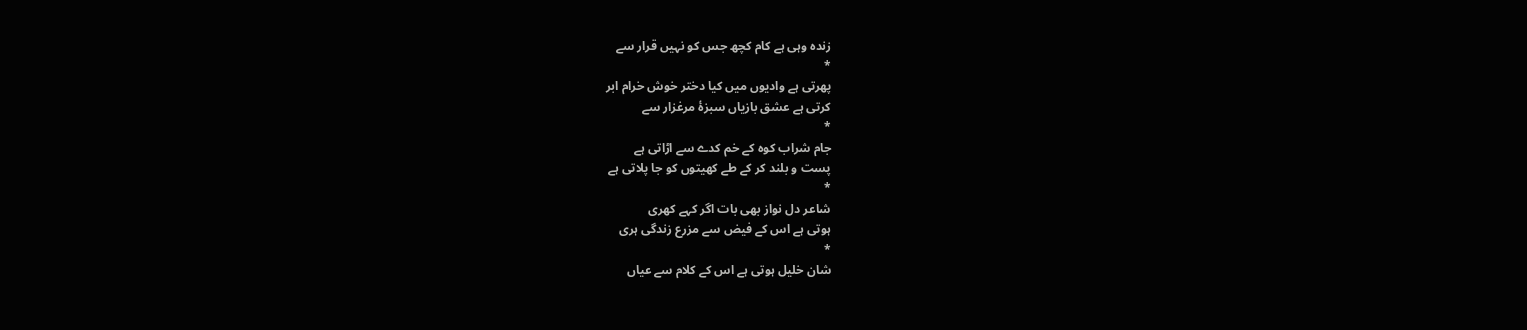زندہ وہی ہے کام کچھ جس کو نہیں قرار سے
*
پھرتی ہے وادیوں میں کیا دختر خوش خرام ابر
کرتی ہے عشق بازیاں سبزۂ مرغزار سے
*
جام شراب کوہ کے خم کدے سے اڑاتی ہے
پست و بلند کر کے طے کھیتوں کو جا پلاتی ہے
*
شاعر دل نواز بھی بات اگر کہے کھری
ہوتی ہے اس کے فیض سے مزرع زندگی ہری
*
شان خلیل ہوتی ہے اس کے کلام سے عیاں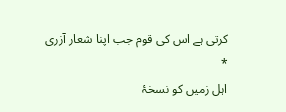کرتی ہے اس کی قوم جب اپنا شعار آزری
*
اہل زمیں کو نسخۂ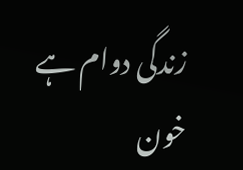زندگی دوام ہے
خون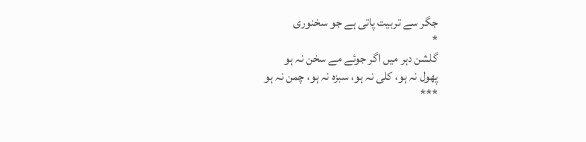جگر سے تربیت پاتی ہے جو سخنوری
*
گلشن دہر میں اگر جوئے مے سخن نہ ہو
پھول نہ ہو، کلی نہ ہو، سبزہ نہ ہو، چمن نہ ہو
***